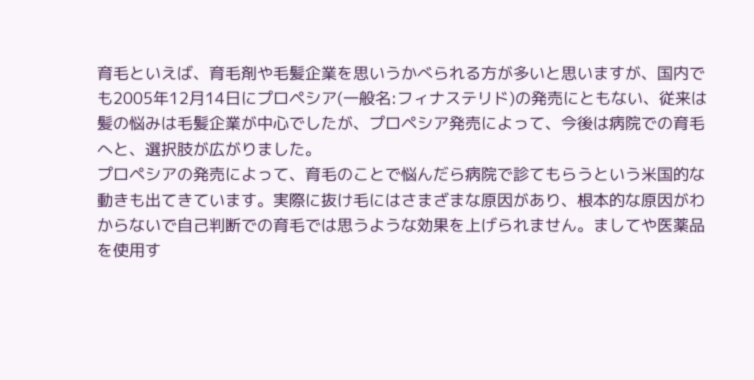育毛といえば、育毛剤や毛髪企業を思いうかべられる方が多いと思いますが、国内でも2005年12月14日にプロペシア(一般名:フィナステリド)の発売にともない、従来は髪の悩みは毛髪企業が中心でしたが、プロペシア発売によって、今後は病院での育毛へと、選択肢が広がりました。
プロペシアの発売によって、育毛のことで悩んだら病院で診てもらうという米国的な動きも出てきています。実際に抜け毛にはさまざまな原因があり、根本的な原因がわからないで自己判断での育毛では思うような効果を上げられません。ましてや医薬品を使用す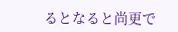るとなると尚更で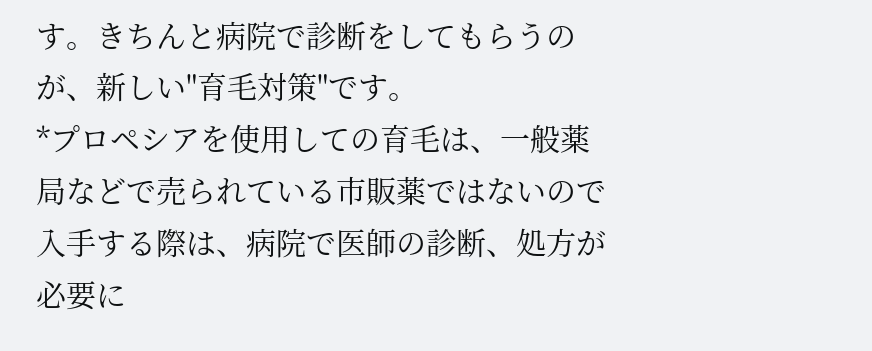す。きちんと病院で診断をしてもらうのが、新しい"育毛対策"です。
*プロペシアを使用しての育毛は、一般薬局などで売られている市販薬ではないので入手する際は、病院で医師の診断、処方が必要に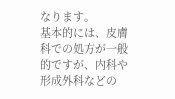なります。
基本的には、皮膚科での処方が一般的ですが、内科や形成外科などの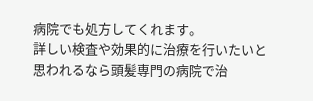病院でも処方してくれます。
詳しい検査や効果的に治療を行いたいと思われるなら頭髪専門の病院で治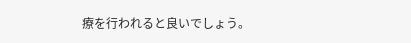療を行われると良いでしょう。